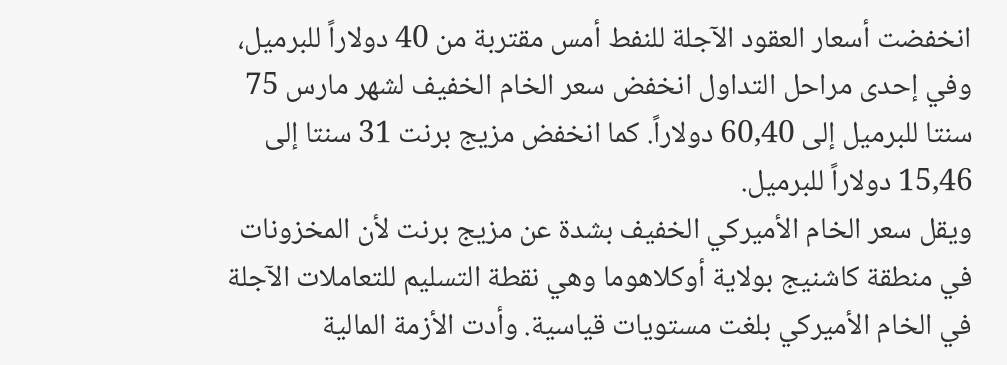انخفضت أسعار العقود الآجلة للنفط أمس مقتربة من 40 دولاراً للبرميل، وفي إحدى مراحل التداول انخفض سعر الخام الخفيف لشهر مارس 75 سنتا للبرميل إلى 60,40 دولاراً. كما انخفض مزيج برنت 31 سنتا إلى 15,46 دولاراً للبرميل.
ويقل سعر الخام الأميركي الخفيف بشدة عن مزيج برنت لأن المخزونات في منطقة كاشنيج بولاية أوكلاهوما وهي نقطة التسليم للتعاملات الآجلة في الخام الأميركي بلغت مستويات قياسية. وأدت الأزمة المالية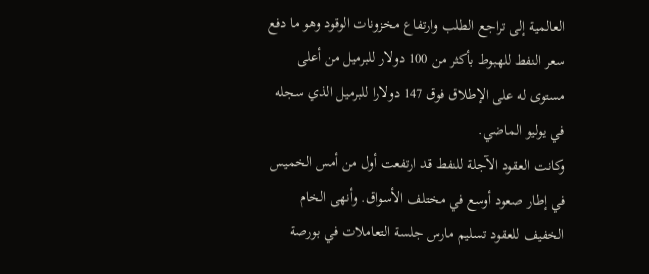العالمية إلى تراجع الطلب وارتفاع مخزونات الوقود وهو ما دفع سعر النفط للهبوط بأكثر من 100 دولار للبرميل من أعلى مستوى له على الإطلاق فوق 147 دولارا للبرميل الذي سجله في يوليو الماضي.
وكانت العقود الآجلة للنفط قد ارتفعت أول من أمس الخميس في إطار صعود أوسع في مختلف الأسواق. وأنهى الخام الخفيف للعقود تسليم مارس جلسة التعاملات في بورصة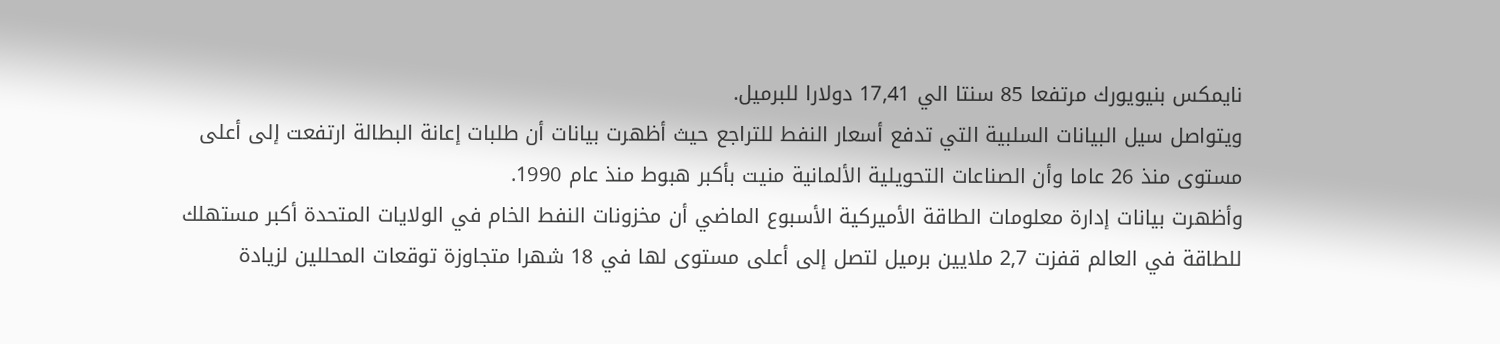نايمكس بنيويورك مرتفعا 85 سنتا الي 17,41 دولارا للبرميل.
ويتواصل سيل البيانات السلبية التي تدفع أسعار النفط للتراجع حيث أظهرت بيانات أن طلبات إعانة البطالة ارتفعت إلى أعلى مستوى منذ 26 عاما وأن الصناعات التحويلية الألمانية منيت بأكبر هبوط منذ عام 1990.
وأظهرت بيانات إدارة معلومات الطاقة الأميركية الأسبوع الماضي أن مخزونات النفط الخام في الولايات المتحدة أكبر مستهلك للطاقة في العالم قفزت 2,7 ملايين برميل لتصل إلى أعلى مستوى لها في 18 شهرا متجاوزة توقعات المحللين لزيادة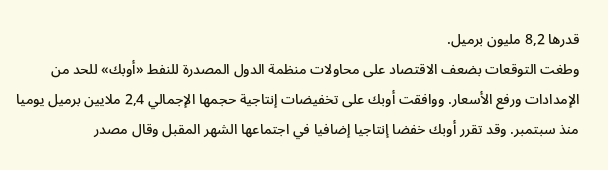قدرها 8,2 مليون برميل.
وطغت التوقعات بضعف الاقتصاد على محاولات منظمة الدول المصدرة للنفط «أوبك» للحد من الإمدادات ورفع الأسعار. ووافقت أوبك على تخفيضات إنتاجية حجمها الإجمالي 2,4 ملايين برميل يوميا منذ سبتمبر. وقد تقرر أوبك خفضا إنتاجيا إضافيا في اجتماعها الشهر المقبل وقال مصدر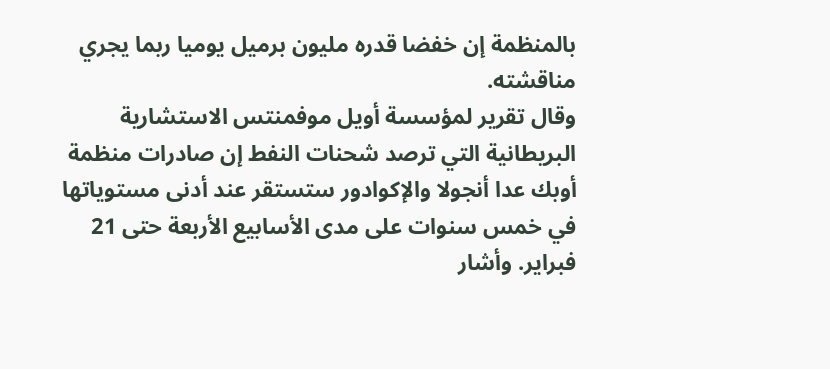بالمنظمة إن خفضا قدره مليون برميل يوميا ربما يجري مناقشته.
وقال تقرير لمؤسسة أويل موفمنتس الاستشارية البريطانية التي ترصد شحنات النفط إن صادرات منظمة أوبك عدا أنجولا والإكوادور ستستقر عند أدنى مستوياتها في خمس سنوات على مدى الأسابيع الأربعة حتى 21 فبراير. وأشار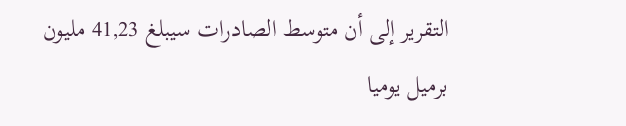التقرير إلى أن متوسط الصادرات سيبلغ 41,23 مليون برميل يوميا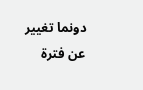دونما تغيير عن فترة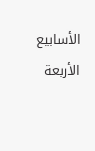الأسابيع الأربعة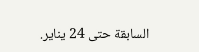السابقة حتى 24 يناير.